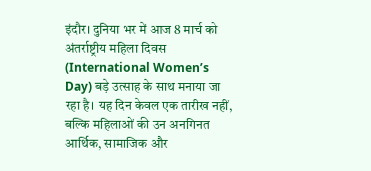इंदौर। दुनिया भर में आज 8 मार्च को अंतर्राष्ट्रीय महिला दिवस (International Women’s Day) बड़े उत्साह के साथ मनाया जा रहा है। यह दिन केवल एक तारीख नहीं, बल्कि महिलाओं की उन अनगिनत आर्थिक, सामाजिक और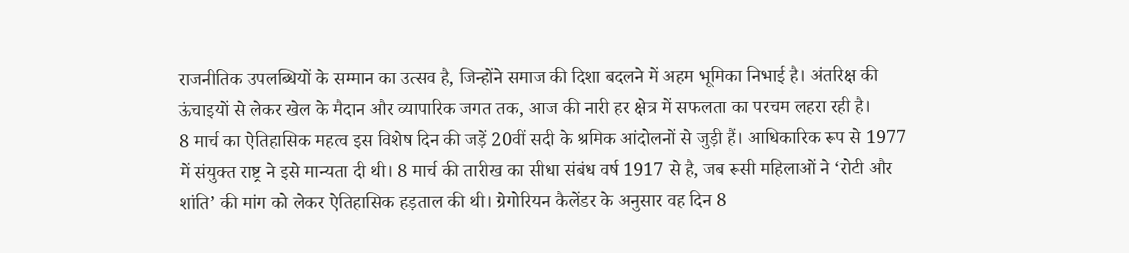राजनीतिक उपलब्धियों के सम्मान का उत्सव है, जिन्होंने समाज की दिशा बदलने में अहम भूमिका निभाई है। अंतरिक्ष की ऊंचाइयों से लेकर खेल के मैदान और व्यापारिक जगत तक, आज की नारी हर क्षेत्र में सफलता का परचम लहरा रही है।
8 मार्च का ऐतिहासिक महत्व इस विशेष दिन की जड़ें 20वीं सदी के श्रमिक आंदोलनों से जुड़ी हैं। आधिकारिक रूप से 1977 में संयुक्त राष्ट्र ने इसे मान्यता दी थी। 8 मार्च की तारीख का सीधा संबंध वर्ष 1917 से है, जब रूसी महिलाओं ने ‘रोटी और शांति’ की मांग को लेकर ऐतिहासिक हड़ताल की थी। ग्रेगोरियन कैलेंडर के अनुसार वह दिन 8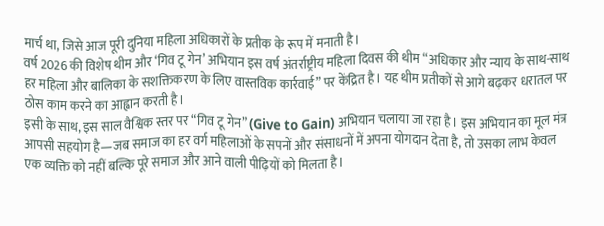मार्च था, जिसे आज पूरी दुनिया महिला अधिकारों के प्रतीक के रूप में मनाती है।
वर्ष 2026 की विशेष थीम और ‘गिव टू गेन’ अभियान इस वर्ष अंतर्राष्ट्रीय महिला दिवस की थीम “अधिकार और न्याय के साथ-साथ हर महिला और बालिका के सशक्तिकरण के लिए वास्तविक कार्रवाई” पर केंद्रित है। यह थीम प्रतीकों से आगे बढ़कर धरातल पर ठोस काम करने का आह्वान करती है।
इसी के साथ, इस साल वैश्विक स्तर पर “गिव टू गेन” (Give to Gain) अभियान चलाया जा रहा है। इस अभियान का मूल मंत्र आपसी सहयोग है—जब समाज का हर वर्ग महिलाओं के सपनों और संसाधनों में अपना योगदान देता है, तो उसका लाभ केवल एक व्यक्ति को नहीं बल्कि पूरे समाज और आने वाली पीढ़ियों को मिलता है।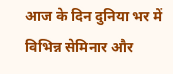आज के दिन दुनिया भर में विभिन्न सेमिनार और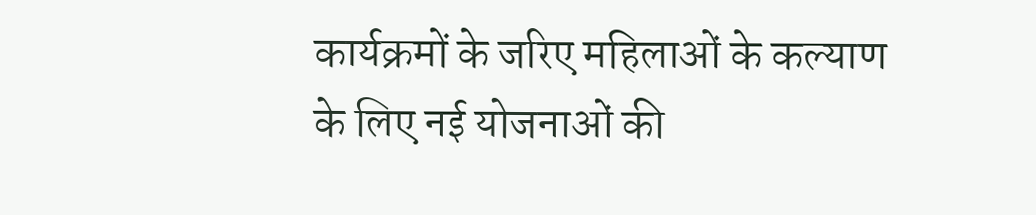कार्यक्रमों के जरिए महिलाओं के कल्याण के लिए नई योजनाओं की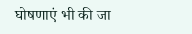घोषणाएं भी की जा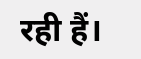रही हैं।